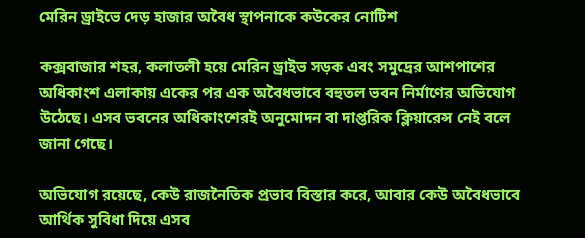মেরিন ড্রাইভে দেড় হাজার অবৈধ স্থাপনাকে কউকের নোটিশ

কক্সবাজার শহর, কলাতলী হয়ে মেরিন ড্রাইভ সড়ক এবং সমুদ্রের আশপাশের অধিকাংশ এলাকায় একের পর এক অবৈধভাবে বহুতল ভবন নির্মাণের অভিযোগ উঠেছে। এসব ভবনের অধিকাংশেরই অনুমোদন বা দাপ্তরিক ক্লিয়ারেন্স নেই বলে জানা গেছে।

অভিযোগ রয়েছে, কেউ রাজনৈতিক প্রভাব বিস্তার করে, আবার কেউ অবৈধভাবে আর্থিক সুবিধা দিয়ে এসব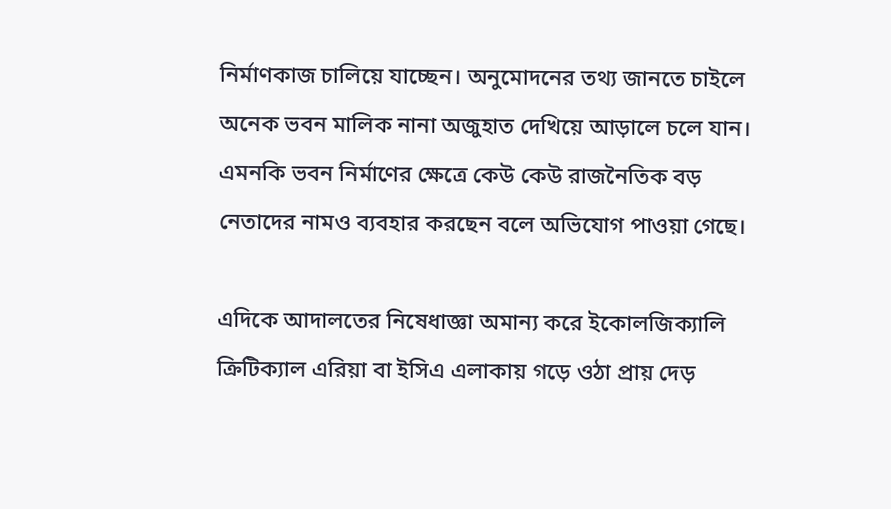নির্মাণকাজ চালিয়ে যাচ্ছেন। অনুমোদনের তথ্য জানতে চাইলে অনেক ভবন মালিক নানা অজুহাত দেখিয়ে আড়ালে চলে যান। এমনকি ভবন নির্মাণের ক্ষেত্রে কেউ কেউ রাজনৈতিক বড় নেতাদের নামও ব্যবহার করছেন বলে অভিযোগ পাওয়া গেছে।

এদিকে আদালতের নিষেধাজ্ঞা অমান্য করে ইকোলজিক্যালি ক্রিটিক্যাল এরিয়া বা ইসিএ এলাকায় গড়ে ওঠা প্রায় দেড়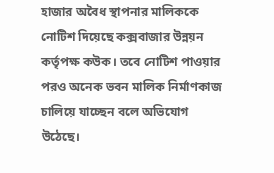হাজার অবৈধ স্থাপনার মালিককে নোটিশ দিয়েছে কক্সবাজার উন্নয়ন কর্তৃপক্ষ কউক। তবে নোটিশ পাওয়ার পরও অনেক ভবন মালিক নির্মাণকাজ চালিয়ে যাচ্ছেন বলে অভিযোগ উঠেছে।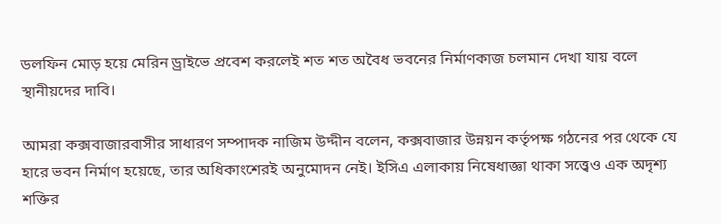ডলফিন মোড় হয়ে মেরিন ড্রাইভে প্রবেশ করলেই শত শত অবৈধ ভবনের নির্মাণকাজ চলমান দেখা যায় বলে স্থানীয়দের দাবি।

আমরা কক্সবাজারবাসীর সাধারণ সম্পাদক নাজিম উদ্দীন বলেন, কক্সবাজার উন্নয়ন কর্তৃপক্ষ গঠনের পর থেকে যে হারে ভবন নির্মাণ হয়েছে, তার অধিকাংশেরই অনুমোদন নেই। ইসিএ এলাকায় নিষেধাজ্ঞা থাকা সত্ত্বেও এক অদৃশ্য শক্তির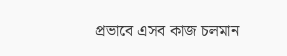প্রভাবে এসব কাজ চলমান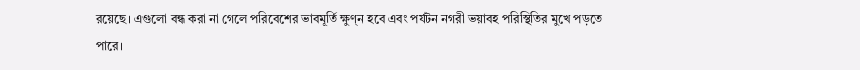রয়েছে। এগুলো বন্ধ করা না গেলে পরিবেশের ভাবমূর্তি ক্ষুণ্ন হবে এবং পর্যটন নগরী ভয়াবহ পরিস্থিতির মুখে পড়তে পারে।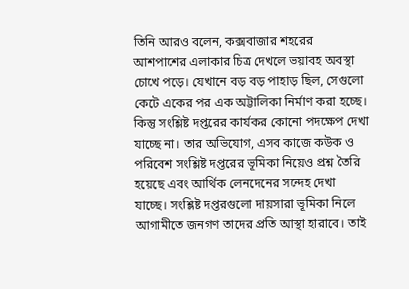তিনি আরও বলেন, কক্সবাজার শহরের আশপাশের এলাকার চিত্র দেখলে ভয়াবহ অবস্থা চোখে পড়ে। যেখানে বড় বড় পাহাড় ছিল, সেগুলো কেটে একের পর এক অট্টালিকা নির্মাণ করা হচ্ছে। কিন্তু সংশ্লিষ্ট দপ্তরের কার্যকর কোনো পদক্ষেপ দেখা যাচ্ছে না। তার অভিযোগ, এসব কাজে কউক ও পরিবেশ সংশ্লিষ্ট দপ্তরের ভূমিকা নিয়েও প্রশ্ন তৈরি হয়েছে এবং আর্থিক লেনদেনের সন্দেহ দেখা যাচ্ছে। সংশ্লিষ্ট দপ্তরগুলো দায়সারা ভূমিকা নিলে আগামীতে জনগণ তাদের প্রতি আস্থা হারাবে। তাই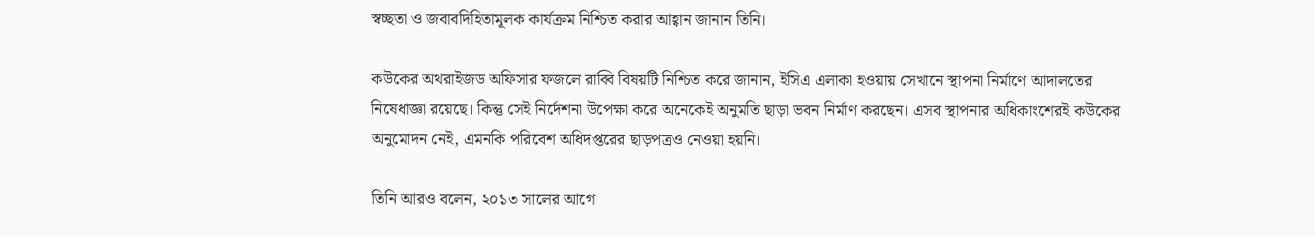স্বচ্ছতা ও জবাবদিহিতামূলক কার্যক্রম নিশ্চিত করার আহ্বান জানান তিনি।

কউকের অথরাইজড অফিসার ফজলে রাব্বি বিষয়টি নিশ্চিত করে জানান, ইসিএ এলাকা হওয়ায় সেখানে স্থাপনা নির্মাণে আদালতের নিষেধাজ্ঞা রয়েছে। কিন্তু সেই নির্দেশনা উপেক্ষা করে অনেকেই অনুমতি ছাড়া ভবন নির্মাণ করছেন। এসব স্থাপনার অধিকাংশেরই কউকের অনুমোদন নেই, এমনকি পরিবেশ অধিদপ্তরের ছাড়পত্রও নেওয়া হয়নি।

তিনি আরও বলেন, ২০১৩ সালের আগে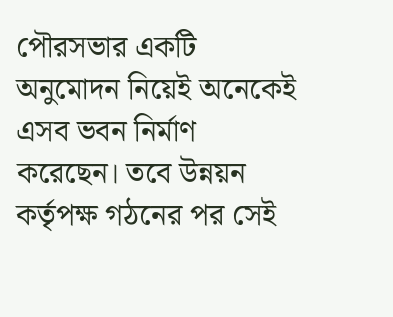পৌরসভার একটি অনুমোদন নিয়েই অনেকেই এসব ভবন নির্মাণ করেছেন। তবে উন্নয়ন কর্তৃপক্ষ গঠনের পর সেই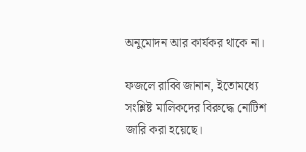অনুমোদন আর কার্যকর থাকে না।

ফজলে রাব্বি জানান, ইতোমধ্যে সংশ্লিষ্ট মালিকদের বিরুদ্ধে নোটিশ জারি করা হয়েছে।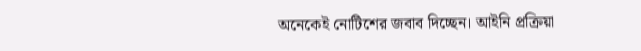অনেকেই নোটিশের জবাব দিচ্ছেন। আইনি প্রক্রিয়া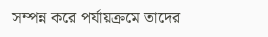সম্পন্ন করে পর্যায়ক্রমে তাদের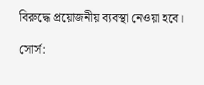বিরুদ্ধে প্রয়োজনীয় ব্যবস্থা নেওয়া হবে।

সোর্স: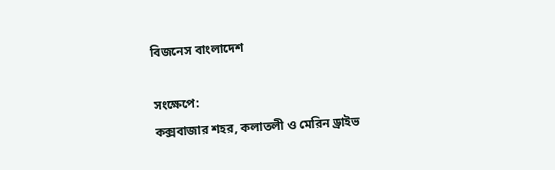বিজনেস বাংলাদেশ

সংক্ষেপে:
কক্সবাজার শহর, কলাতলী ও মেরিন ড্রাইভ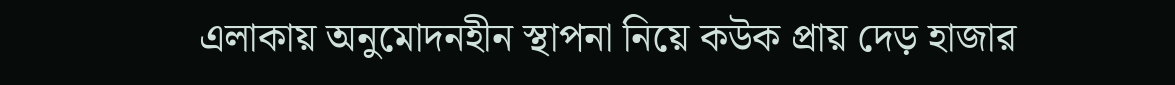এলাকায় অনুমোদনহীন স্থাপনা নিয়ে কউক প্রায় দেড় হাজার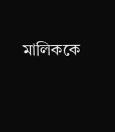মালিককে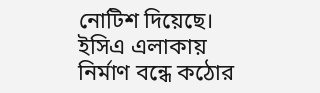নোটিশ দিয়েছে। ইসিএ এলাকায় নির্মাণ বন্ধে কঠোর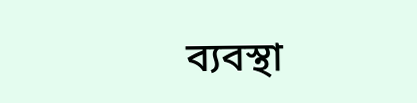ব্যবস্থা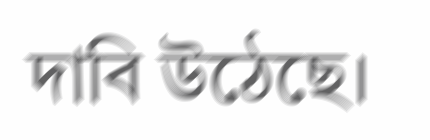দাবি উঠেছে।